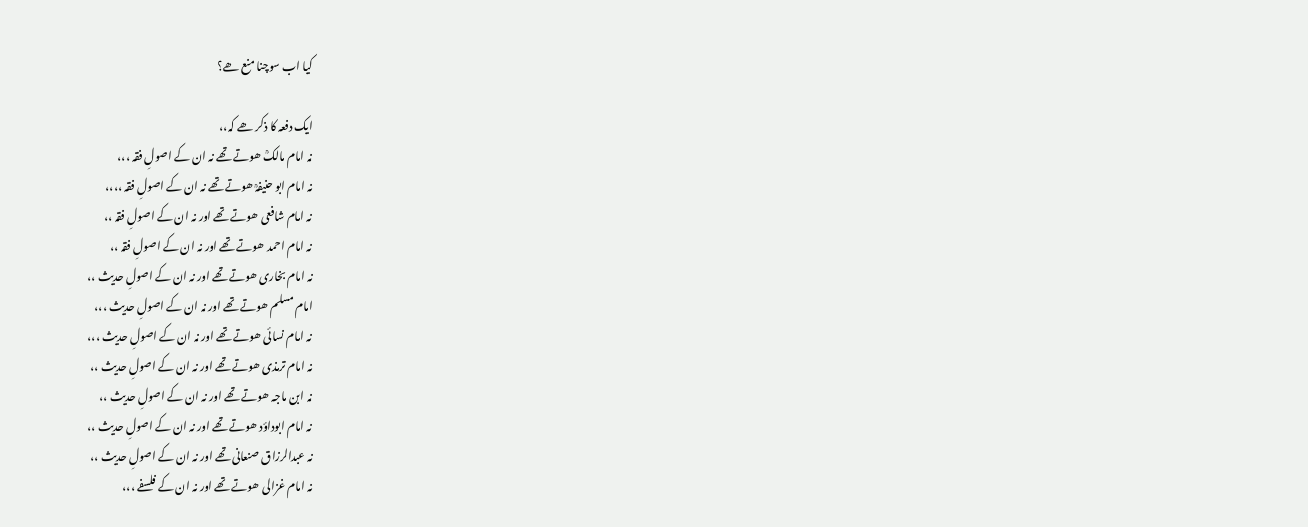کیا اب سوچنا منع ھے؟

ایک دفعہ کا ذکر ھے کہ،،
نہ امام مالکؒ ھوتے تھے نہ ان کے اصولِ فقہ ،،،
نہ امام ابو حنیفہؒ ھوتے تھے نہ ان کے اصولِ فقہ ،،،،
نہ امام شافعی ھوتے تھے اور نہ ان کے اصولِ فقہ ،،
نہ امام احمد ھوتے تھے اور نہ ان کے اصولِ فقہ ،،
نہ امام بخاری ھوتے تھے اور نہ ان کے اصولِ حدیث ،،
امام مسلم ھوتے تھے اور نہ ان کے اصولِ حدیث ،،،
نہ امام نسائی ھوتے تھے اور نہ ان کے اصولِ حدیث ،،،
نہ امام ترمذی ھوتے تھے اور نہ ان کے اصولِ حدیث ،،
نہ ابن ماجہ ھوتے تھے اور نہ ان کے اصولِ حدیث ،،
نہ امام ابوداؤد ھوتے تھے اور نہ ان کے اصولِ حدیث ،،
نہ عبدالرزاق صنعانی تھے اور نہ ان کے اصولِ حدیث ،،
نہ امام غزالی ھوتے تھے اور نہ ان کے فلسفے ،،،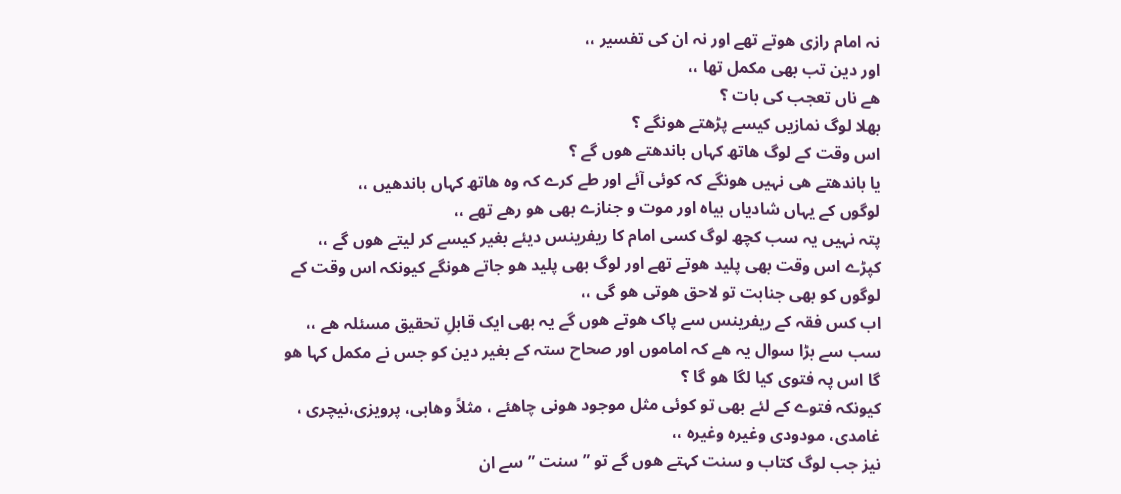نہ امام رازی ھوتے تھے اور نہ ان کی تفسیر ،،
اور دین تب بھی مکمل تھا ،،
ھے ناں تعجب کی بات ؟
بھلا لوگ نمازیں کیسے پڑھتے ھونگے ؟
اس وقت کے لوگ ھاتھ کہاں باندھتے ھوں گے ؟
یا باندھتے ھی نہیں ھونگے کہ کوئی آئے اور طے کرے کہ وہ ھاتھ کہاں باندھیں ،،
لوگوں کے یہاں شادیاں بیاہ اور موت و جنازے بھی ھو رھے تھے ،،
پتہ نہیں یہ سب کچھ لوگ کسی امام کا ریفرینس دیئے بغیر کیسے کر لیتے ھوں گے ،،
کپڑے اس وقت بھی پلید ھوتے تھے اور لوگ بھی پلید ھو جاتے ھونگے کیونکہ اس وقت کے لوگوں کو بھی جنابت تو لاحق ھوتی ھو گی ،،
اب کس فقہ کے ریفرینس سے پاک ھوتے ھوں گے یہ بھی ایک قابلِ تحقیق مسئلہ ھے ،،
سب سے بڑا سوال یہ ھے کہ اماموں اور صحاح ستہ کے بغیر دین کو جس نے مکمل کہا ھو گا اس پہ فتوی کیا لگا ھو گا ؟
کیونکہ فتوے کے لئے بھی تو کوئی مثل موجود ھونی چاھئے ، مثلاً وھابی، پرویزی،نیچری ، غامدی، مودودی وغیرہ وغیرہ ،،
نیز جب لوگ کتاب و سنت کہتے ھوں گے تو ” سنت ” سے ان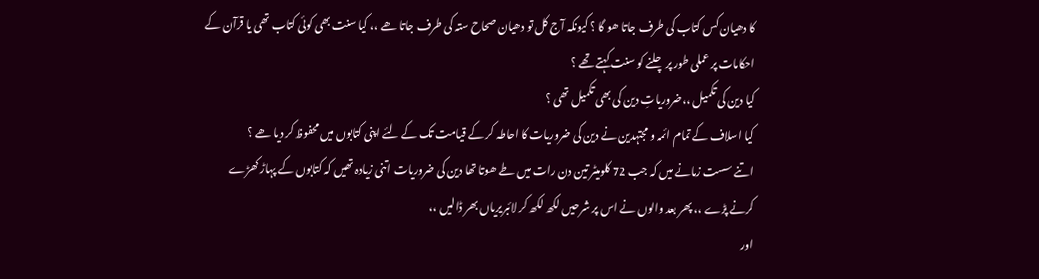کا دھیان کس کتاب کی طرف جاتا ھو گا ؟ کیونکہ آج کل تو دھیان صحاح ستہ کی طرف جاتا ھے ،، کیا سنت بھی کوئی کتاب تھی یا قرآن کے احکامات پر عملی طور پر چلنے کو سنت کہتے تھے ؟
کیا دین کی تکمیل ،،ضروریاتِ دین کی بھی تکمیل تھی ؟
کیا اسلاف کے تمام ائمہ و مجتہدین نے دین کی ضروریات کا احاطہ کر کے قیامت تک کے لئے اپنی کتابوں میں محفوظ کر دیا ھے ؟
اتنے سست زمانے میں کہ جب 72 کلومیٹر تین دن رات میں طے ھوتا تھا دین کی ضروریات اتنی زیادہ تھیں کہ کتابوں کے پہاڑ کھڑے کرنے پڑے ،، پھر بعد والوں نے اس پر شرحیں لکھ لکھ کر لائبریریاں بھر ڈالیں ،،
اور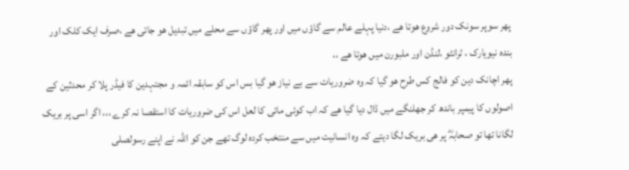پھر سوپر سونک دور شروع ھوتا ھے ،دنیا پہلے عالم سے گاؤں میں اور پھر گاؤں سے محلے میں تبدیل ھو جاتی ھے ،صرف ایک کلک اور بندہ نیویارک ، ٹرانٹو ،لنڈن اور ملبورن میں ھوتا ھے ،،
پھر اچانک دین کو فالج کس طرح ھو گیا کہ وہ ضروریات سے بے نیاز ھو گیا بس اس کو سابقہ ائمہ و مجتہدین کا فیڈر پلا کر محدثین کے اصولوں کا پیمپر باندھ کر جھلنگے میں ڈال دیا گیا ھے کہ اب کوئی مائی کا لعل اس کی ضروریات کا استقصا نہ کرے ،،، اگر اسی پر بریک لگانا تھا تو صحابہؓ پر ھی بریک لگا دیتے کہ وہ انسانیت میں سے منتخب کردہ لوگ تھے جن کو اللہ نے اپنے رسولصلى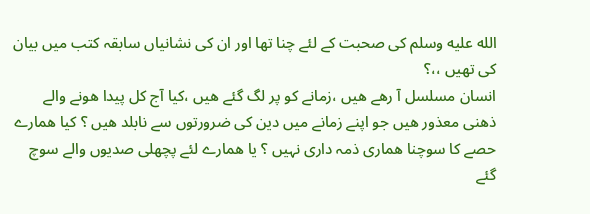الله عليه وسلم کی صحبت کے لئے چنا تھا اور ان کی نشانیاں سابقہ کتب میں بیان کی تھیں ،،؟
انسان مسلسل آ رھے ھیں ،زمانے کو پر لگ گئے ھیں ،کیا آج کل پیدا ھونے والے ذھنی معذور ھیں جو اپنے زمانے میں دین کی ضرورتوں سے نابلد ھیں ؟ کیا ھمارے حصے کا سوچنا ھماری ذمہ داری نہیں ؟ یا ھمارے لئے پچھلی صدیوں والے سوچ گئے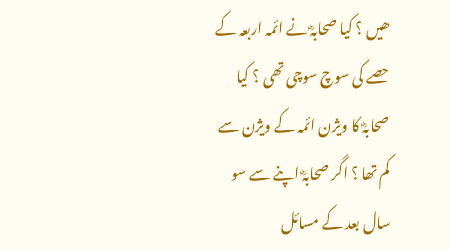ھیں ؟ کیا صحابہؓ نے ائمہ اربعہ کے حصے کی سوچ سوچی تھی ؟ کیا صحابہؓ کا ویژن ائمہ کے ویژن سے کم تھا ؟ اگر صحابہؓ اپنے سے سو سال بعد کے مسائل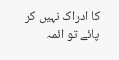کا ادراک نہیں کر پائے تو ائمہ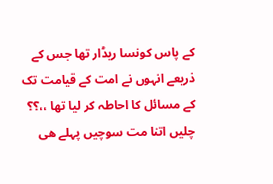کے پاس کونسا ریڈار تھا جس کے ذریعے انہوں نے امت کے قیامت تک کے مسائل کا احاطہ کر لیا تھا ،،؟؟
چلیں اتنا مت سوچیں پہلے ھی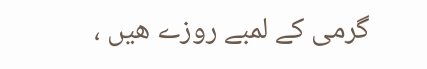گرمی کے لمبے روزے ھیں ،